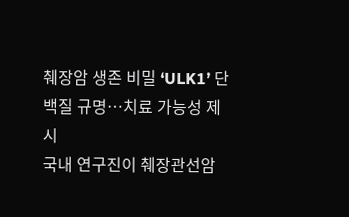췌장암 생존 비밀 ‘ULK1’ 단백질 규명…치료 가능성 제시
국내 연구진이 췌장관선암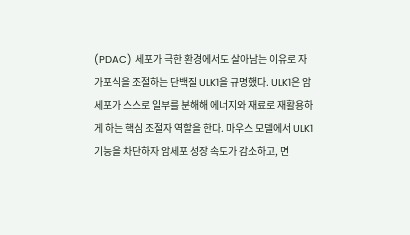(PDAC) 세포가 극한 환경에서도 살아남는 이유로 자가포식을 조절하는 단백질 ULK1을 규명했다. ULK1은 암세포가 스스로 일부를 분해해 에너지와 재료로 재활용하게 하는 핵심 조절자 역할을 한다. 마우스 모델에서 ULK1 기능을 차단하자 암세포 성장 속도가 감소하고, 면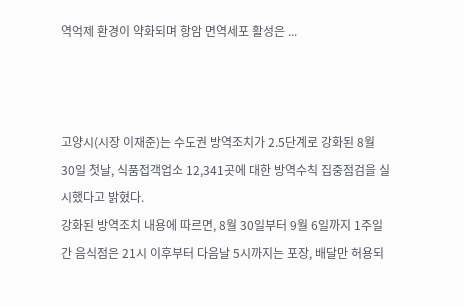역억제 환경이 약화되며 항암 면역세포 활성은 ...



고양시(시장 이재준)는 수도권 방역조치가 2.5단계로 강화된 8월 30일 첫날, 식품접객업소 12,341곳에 대한 방역수칙 집중점검을 실시했다고 밝혔다.
강화된 방역조치 내용에 따르면, 8월 30일부터 9월 6일까지 1주일간 음식점은 21시 이후부터 다음날 5시까지는 포장, 배달만 허용되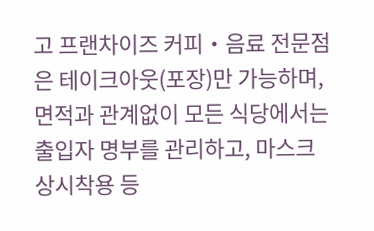고 프랜차이즈 커피・음료 전문점은 테이크아웃(포장)만 가능하며, 면적과 관계없이 모든 식당에서는 출입자 명부를 관리하고, 마스크 상시착용 등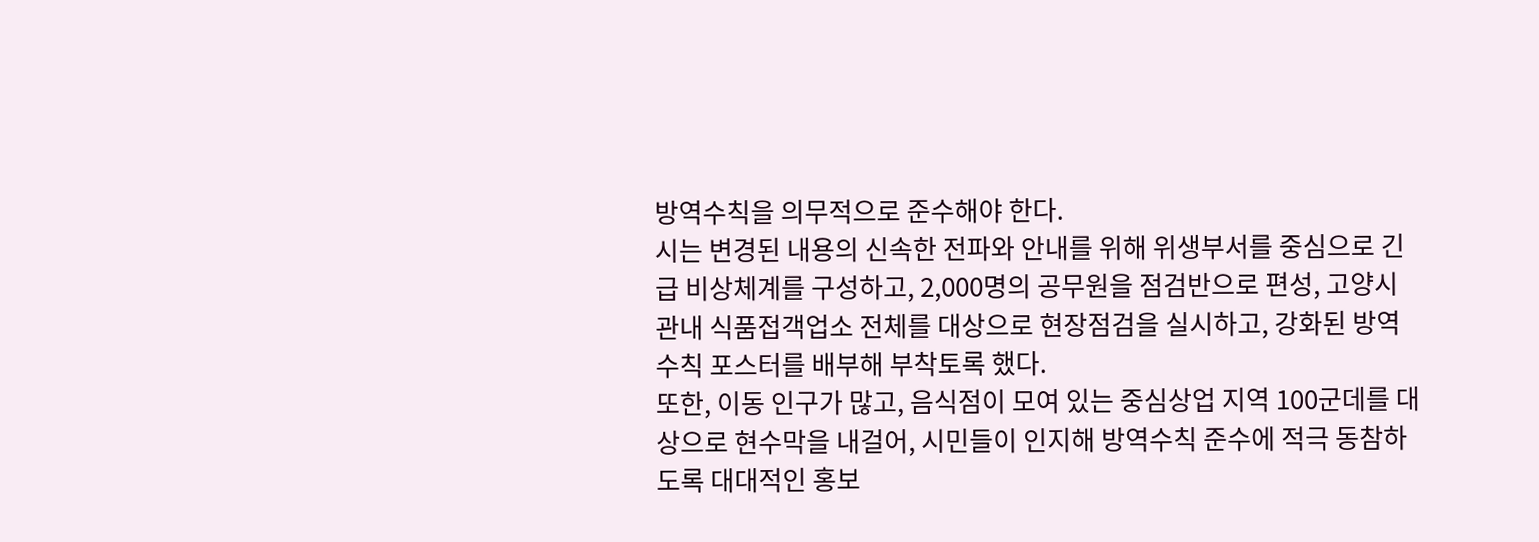방역수칙을 의무적으로 준수해야 한다.
시는 변경된 내용의 신속한 전파와 안내를 위해 위생부서를 중심으로 긴급 비상체계를 구성하고, 2,000명의 공무원을 점검반으로 편성, 고양시 관내 식품접객업소 전체를 대상으로 현장점검을 실시하고, 강화된 방역수칙 포스터를 배부해 부착토록 했다.
또한, 이동 인구가 많고, 음식점이 모여 있는 중심상업 지역 100군데를 대상으로 현수막을 내걸어, 시민들이 인지해 방역수칙 준수에 적극 동참하도록 대대적인 홍보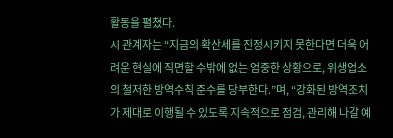활동을 펼쳤다.
시 관계자는 “지금의 확산세를 진정시키지 못한다면 더욱 어려운 현실에 직면할 수밖에 없는 엄중한 상황으로, 위생업소의 철저한 방역수칙 준수를 당부한다.”며, “강화된 방역조치가 제대로 이행될 수 있도록 지속적으로 점검, 관리해 나갈 예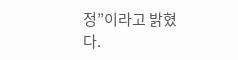정”이라고 밝혔다.